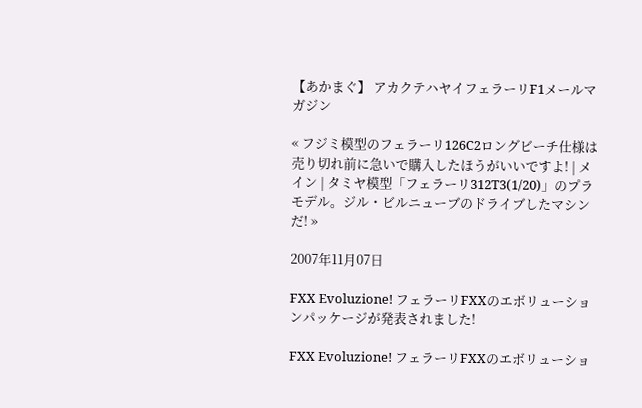【あかまぐ】 アカクテハヤイフェラーリF1メールマガジン

« フジミ模型のフェラーリ126C2ロングビーチ仕様は売り切れ前に急いで購入したほうがいいですよ! | メイン | タミヤ模型「フェラーリ312T3(1/20)」のプラモデル。ジル・ビルニューブのドライブしたマシンだ! »

2007年11月07日

FXX Evoluzione! フェラーリFXXのエボリューションパッケージが発表されました!

FXX Evoluzione! フェラーリFXXのエボリューショ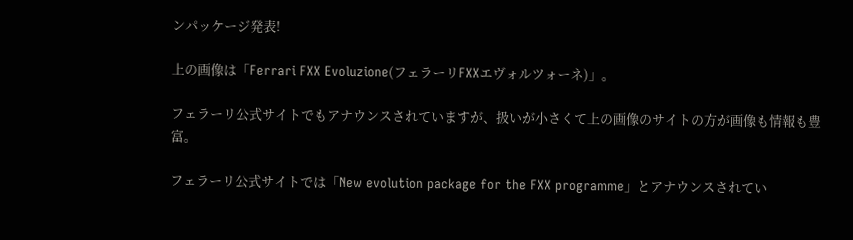ンパッケージ発表!

上の画像は「Ferrari FXX Evoluzione(フェラーリFXXエヴォルツォーネ)」。

フェラーリ公式サイトでもアナウンスされていますが、扱いが小さくて上の画像のサイトの方が画像も情報も豊富。

フェラーリ公式サイトでは「New evolution package for the FXX programme」とアナウンスされてい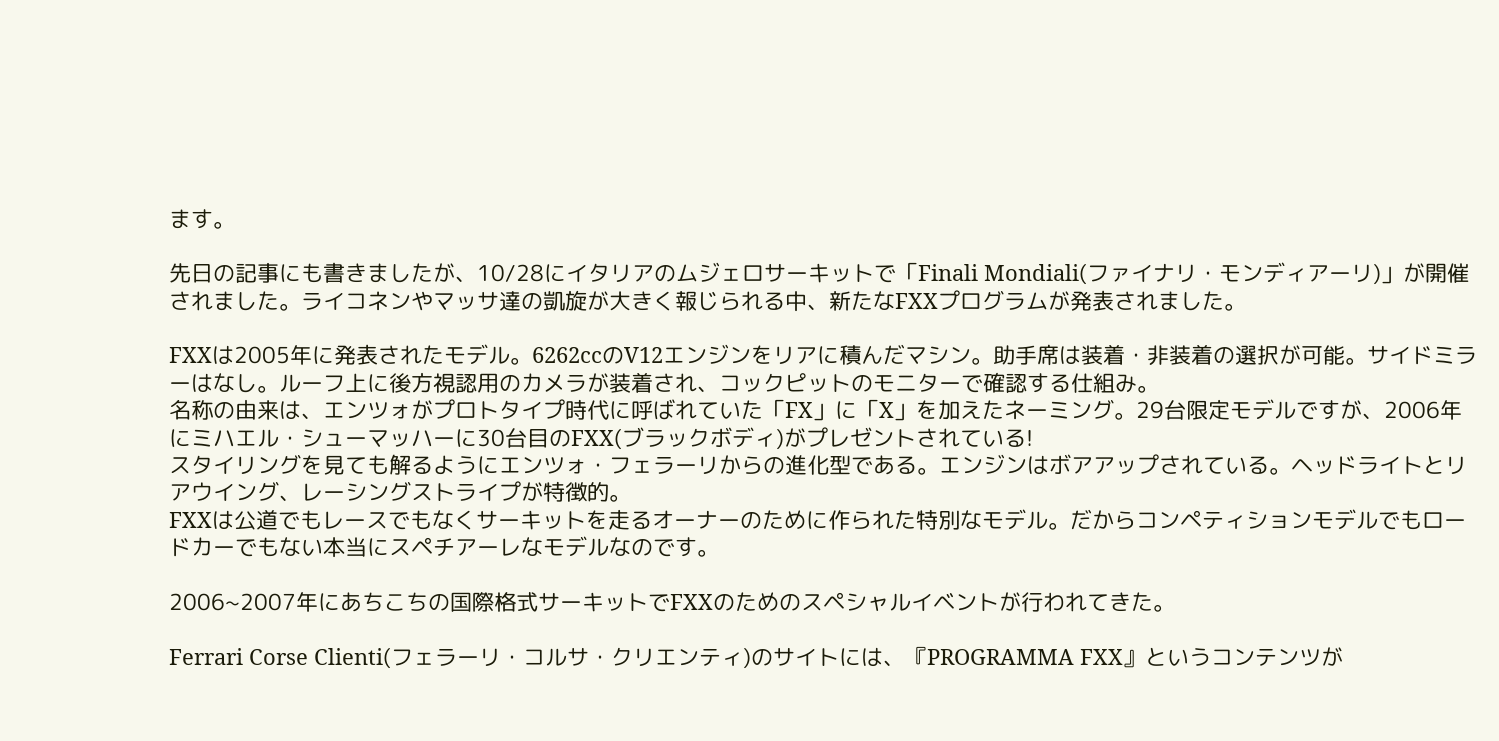ます。

先日の記事にも書きましたが、10/28にイタリアのムジェロサーキットで「Finali Mondiali(ファイナリ・モンディアーリ)」が開催されました。ライコネンやマッサ達の凱旋が大きく報じられる中、新たなFXXプログラムが発表されました。

FXXは2005年に発表されたモデル。6262ccのV12エンジンをリアに積んだマシン。助手席は装着・非装着の選択が可能。サイドミラーはなし。ルーフ上に後方視認用のカメラが装着され、コックピットのモニターで確認する仕組み。
名称の由来は、エンツォがプロトタイプ時代に呼ばれていた「FX」に「X」を加えたネーミング。29台限定モデルですが、2006年にミハエル・シューマッハーに30台目のFXX(ブラックボディ)がプレゼントされている!
スタイリングを見ても解るようにエンツォ・フェラーリからの進化型である。エンジンはボアアップされている。ヘッドライトとリアウイング、レーシングストライプが特徴的。
FXXは公道でもレースでもなくサーキットを走るオーナーのために作られた特別なモデル。だからコンペティションモデルでもロードカーでもない本当にスペチアーレなモデルなのです。

2006~2007年にあちこちの国際格式サーキットでFXXのためのスペシャルイベントが行われてきた。

Ferrari Corse Clienti(フェラーリ・コルサ・クリエンティ)のサイトには、『PROGRAMMA FXX』というコンテンツが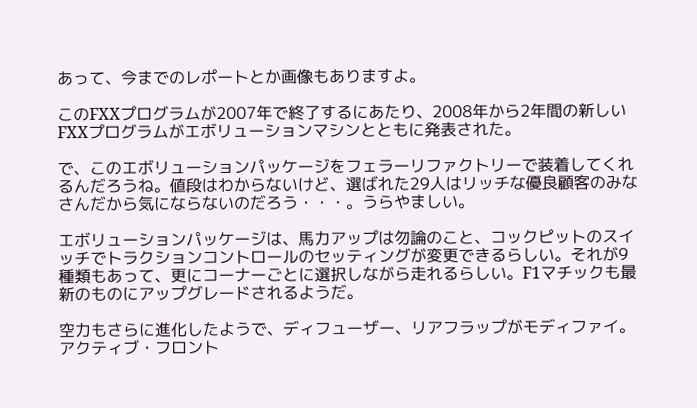あって、今までのレポートとか画像もありますよ。

このFXXプログラムが2007年で終了するにあたり、2008年から2年間の新しいFXXプログラムがエボリューションマシンとともに発表された。

で、このエボリューションパッケージをフェラーリファクトリーで装着してくれるんだろうね。値段はわからないけど、選ばれた29人はリッチな優良顧客のみなさんだから気にならないのだろう・・・。うらやましい。

エボリューションパッケージは、馬力アップは勿論のこと、コックピットのスイッチでトラクションコントロールのセッティングが変更できるらしい。それが9種類もあって、更にコーナーごとに選択しながら走れるらしい。F1マチックも最新のものにアップグレードされるようだ。

空力もさらに進化したようで、ディフューザー、リアフラップがモディファイ。アクティブ・フロント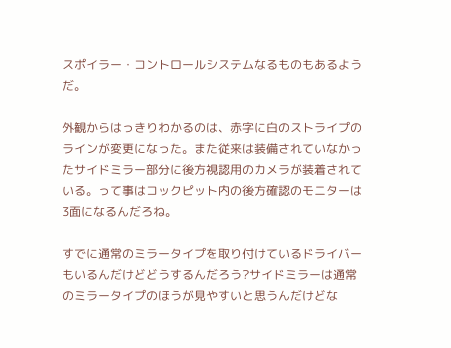スポイラー・コントロールシステムなるものもあるようだ。

外観からはっきりわかるのは、赤字に白のストライプのラインが変更になった。また従来は装備されていなかったサイドミラー部分に後方視認用のカメラが装着されている。って事はコックピット内の後方確認のモニターは3面になるんだろね。

すでに通常のミラータイプを取り付けているドライバーもいるんだけどどうするんだろう?サイドミラーは通常のミラータイプのほうが見やすいと思うんだけどな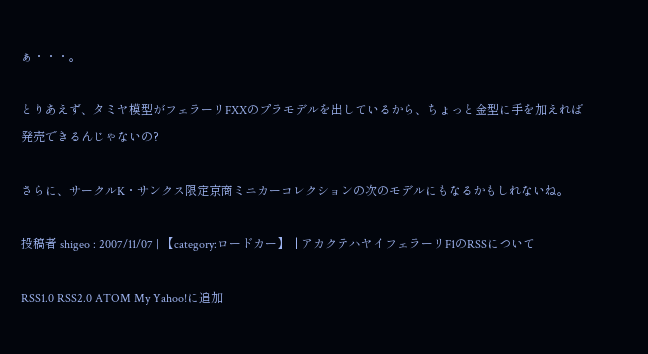ぁ・・・。

とりあえず、タミヤ模型がフェラーリFXXのプラモデルを出しているから、ちょっと金型に手を加えれば発売できるんじゃないの?

さらに、サークルK・サンクス限定京商ミニカーコレクションの次のモデルにもなるかもしれないね。

投稿者 shigeo : 2007/11/07 | 【category:ロードカー】  | アカクテハヤイフェラーリF1のRSSについて

RSS1.0 RSS2.0 ATOM My Yahoo!に追加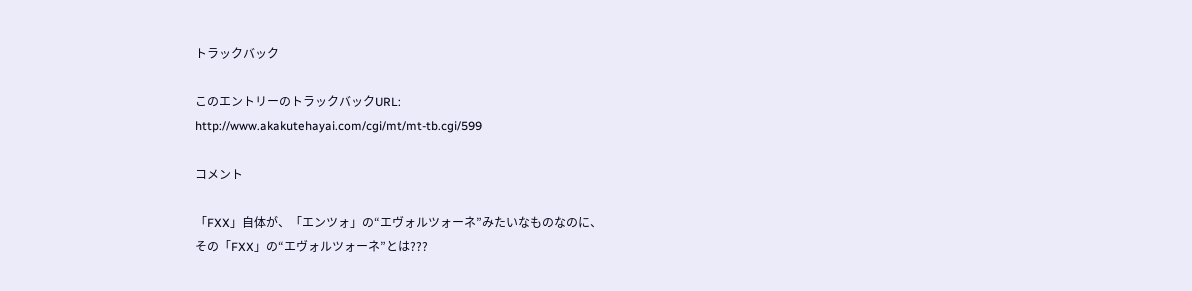トラックバック

このエントリーのトラックバックURL:
http://www.akakutehayai.com/cgi/mt/mt-tb.cgi/599

コメント

「FXX」自体が、「エンツォ」の“エヴォルツォーネ”みたいなものなのに、
その「FXX」の“エヴォルツォーネ”とは???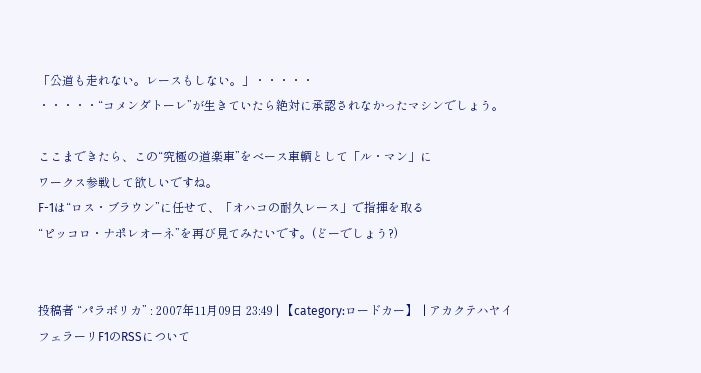「公道も走れない。レースもしない。」・・・・・
・・・・・“コメンダトーレ”が生きていたら絶対に承認されなかったマシンでしょう。

ここまできたら、この“究極の道楽車”をべース車輌として「ル・マン」に
ワークス参戦して欲しいですね。
F-1は“ロス・ブラウン”に任せて、「オハコの耐久レース」で指揮を取る
“ピッコロ・ナポレオーネ”を再び見てみたいです。(どーでしょう?)


投稿者 “パラボリカ” : 2007年11月09日 23:49 | 【category:ロードカー】  | アカクテハヤイフェラーリF1のRSSについて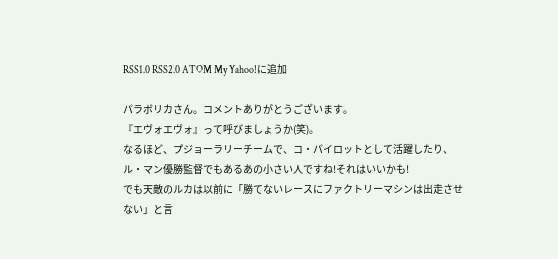RSS1.0 RSS2.0 ATOM My Yahoo!に追加

パラボリカさん。コメントありがとうございます。
『エヴォエヴォ』って呼びましょうか(笑)。
なるほど、プジョーラリーチームで、コ・パイロットとして活躍したり、ル・マン優勝監督でもあるあの小さい人ですね!それはいいかも!
でも天敵のルカは以前に「勝てないレースにファクトリーマシンは出走させない」と言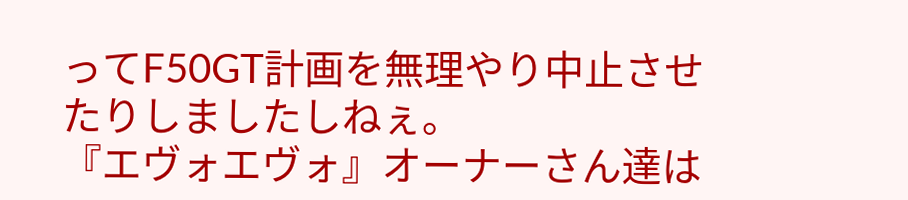ってF50GT計画を無理やり中止させたりしましたしねぇ。
『エヴォエヴォ』オーナーさん達は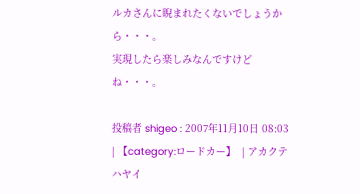ルカさんに睨まれたくないでしょうから・・・。
実現したら楽しみなんですけどね・・・。

投稿者 shigeo : 2007年11月10日 08:03 | 【category:ロードカー】  | アカクテハヤイ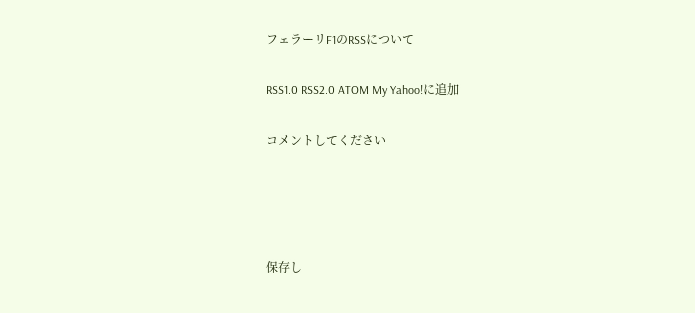フェラーリF1のRSSについて

RSS1.0 RSS2.0 ATOM My Yahoo!に追加

コメントしてください




保存し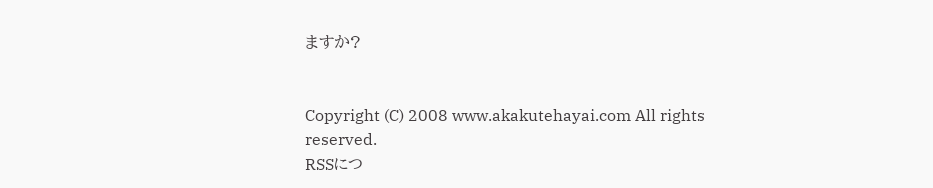ますか?


Copyright (C) 2008 www.akakutehayai.com All rights reserved.
RSSにつ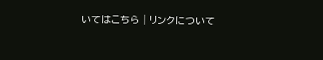いてはこちら | リンクについて